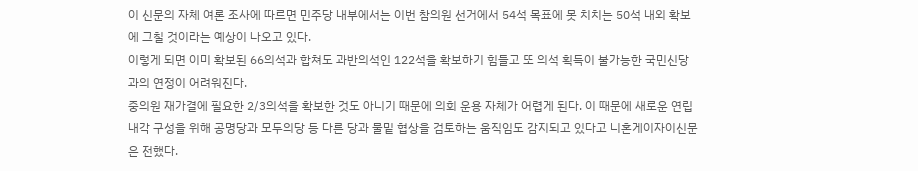이 신문의 자체 여론 조사에 따르면 민주당 내부에서는 이번 참의원 선거에서 54석 목표에 못 치치는 50석 내외 확보에 그칠 것이라는 예상이 나오고 있다.
이렇게 되면 이미 확보된 66의석과 합쳐도 과반의석인 122석을 확보하기 힘들고 또 의석 획득이 불가능한 국민신당과의 연정이 어려워진다.
중의원 재가결에 필요한 2/3의석을 확보한 것도 아니기 때문에 의회 운용 자체가 어렵게 된다. 이 때문에 새로운 연립 내각 구성을 위해 공명당과 모두의당 등 다른 당과 물밑 협상을 검토하는 움직임도 감지되고 있다고 니혼게이자이신문은 전했다.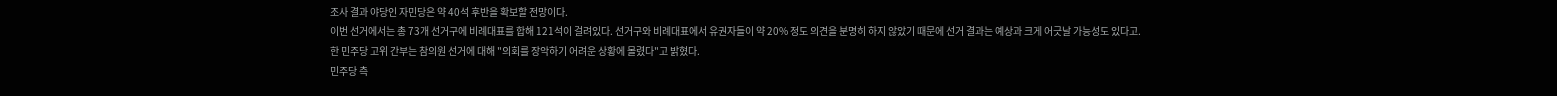조사 결과 야당인 자민당은 약 40석 후반을 확보할 전망이다.
이번 선거에서는 총 73개 선거구에 비례대표를 합해 121석이 걸려있다. 선거구와 비례대표에서 유권자들이 약 20% 정도 의견을 분명히 하지 않았기 때문에 선거 결과는 예상과 크게 어긋날 가능성도 있다고.
한 민주당 고위 간부는 참의원 선거에 대해 "의회를 장악하기 어려운 상황에 몰렸다"고 밝혔다.
민주당 측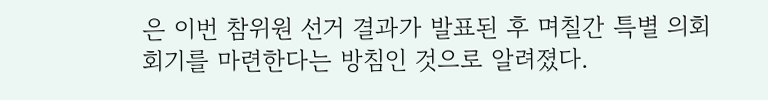은 이번 참위원 선거 결과가 발표된 후 며칠간 특별 의회 회기를 마련한다는 방침인 것으로 알려졌다.